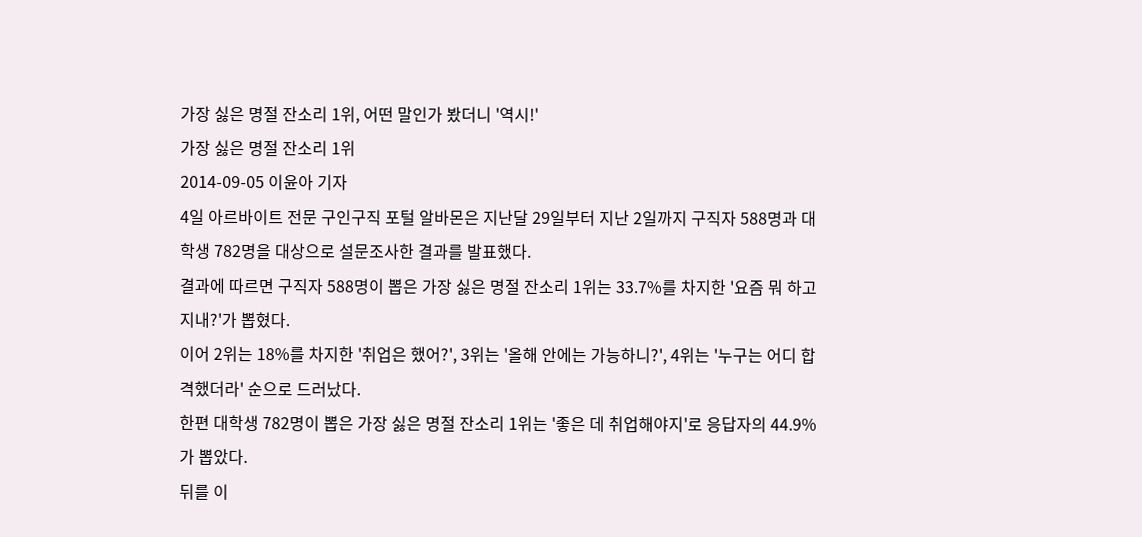가장 싫은 명절 잔소리 1위, 어떤 말인가 봤더니 '역시!'
가장 싫은 명절 잔소리 1위
2014-09-05 이윤아 기자
4일 아르바이트 전문 구인구직 포털 알바몬은 지난달 29일부터 지난 2일까지 구직자 588명과 대학생 782명을 대상으로 설문조사한 결과를 발표했다.
결과에 따르면 구직자 588명이 뽑은 가장 싫은 명절 잔소리 1위는 33.7%를 차지한 '요즘 뭐 하고 지내?'가 뽑혔다.
이어 2위는 18%를 차지한 '취업은 했어?', 3위는 '올해 안에는 가능하니?', 4위는 '누구는 어디 합격했더라' 순으로 드러났다.
한편 대학생 782명이 뽑은 가장 싫은 명절 잔소리 1위는 '좋은 데 취업해야지'로 응답자의 44.9%가 뽑았다.
뒤를 이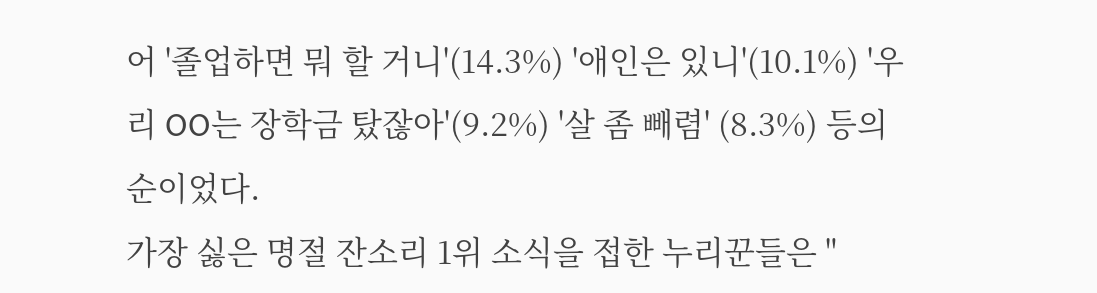어 '졸업하면 뭐 할 거니'(14.3%) '애인은 있니'(10.1%) '우리 OO는 장학금 탔잖아'(9.2%) '살 좀 빼렴' (8.3%) 등의 순이었다.
가장 싫은 명절 잔소리 1위 소식을 접한 누리꾼들은 "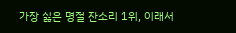가장 싫은 명절 잔소리 1위, 이래서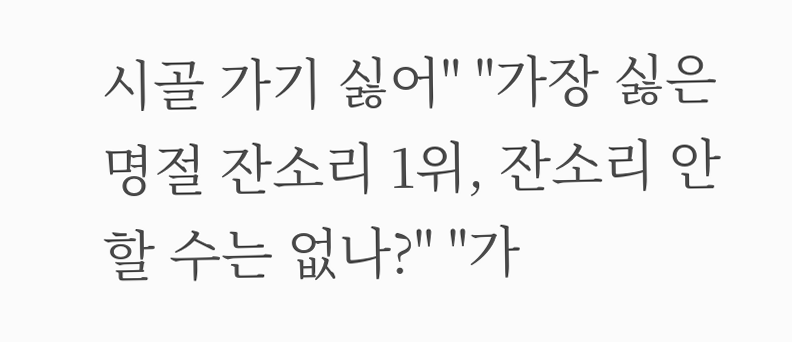시골 가기 싫어" "가장 싫은 명절 잔소리 1위, 잔소리 안 할 수는 없나?" "가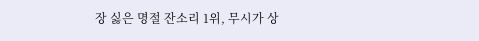장 싫은 명절 잔소리 1위, 무시가 상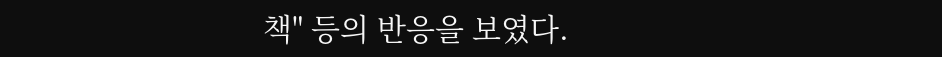책" 등의 반응을 보였다.